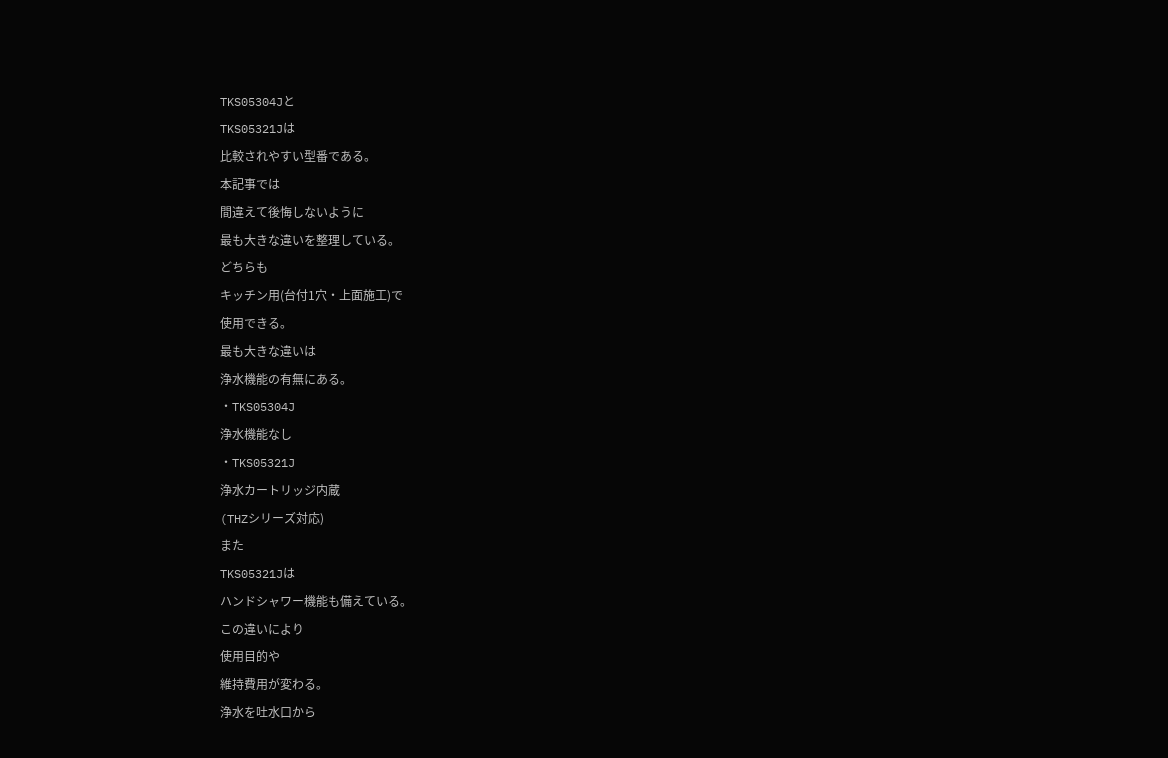TKS05304Jと
TKS05321Jは
比較されやすい型番である。
本記事では
間違えて後悔しないように
最も大きな違いを整理している。
どちらも
キッチン用(台付1穴・上面施工)で
使用できる。
最も大きな違いは
浄水機能の有無にある。
・TKS05304J
浄水機能なし
・TKS05321J
浄水カートリッジ内蔵
(THZシリーズ対応)
また
TKS05321Jは
ハンドシャワー機能も備えている。
この違いにより
使用目的や
維持費用が変わる。
浄水を吐水口から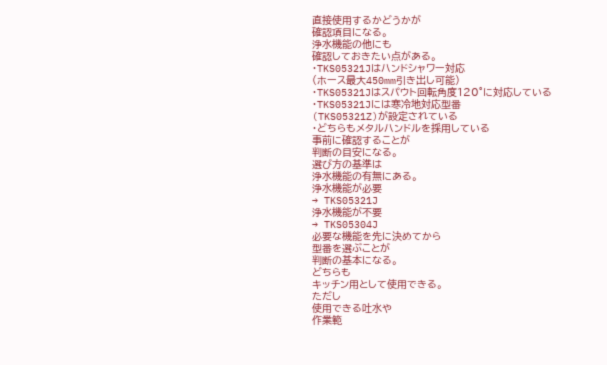直接使用するかどうかが
確認項目になる。
浄水機能の他にも
確認しておきたい点がある。
・TKS05321Jはハンドシャワー対応
(ホース最大450mm引き出し可能)
・TKS05321Jはスパウト回転角度120°に対応している
・TKS05321Jには寒冷地対応型番
(TKS05321Z)が設定されている
・どちらもメタルハンドルを採用している
事前に確認することが
判断の目安になる。
選び方の基準は
浄水機能の有無にある。
浄水機能が必要
→ TKS05321J
浄水機能が不要
→ TKS05304J
必要な機能を先に決めてから
型番を選ぶことが
判断の基本になる。
どちらも
キッチン用として使用できる。
ただし
使用できる吐水や
作業範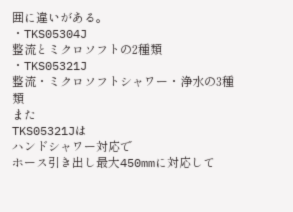囲に違いがある。
・TKS05304J
整流とミクロソフトの2種類
・TKS05321J
整流・ミクロソフトシャワー・浄水の3種類
また
TKS05321Jは
ハンドシャワー対応で
ホース引き出し最大450mmに対応して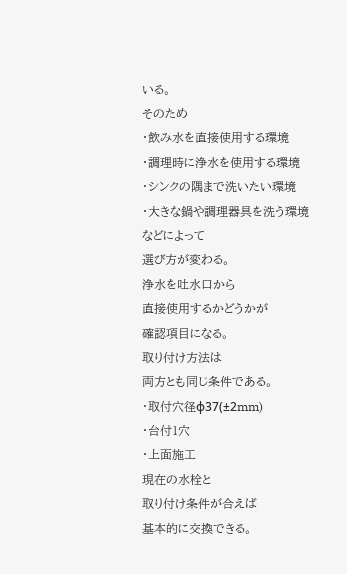いる。
そのため
・飲み水を直接使用する環境
・調理時に浄水を使用する環境
・シンクの隅まで洗いたい環境
・大きな鍋や調理器具を洗う環境
などによって
選び方が変わる。
浄水を吐水口から
直接使用するかどうかが
確認項目になる。
取り付け方法は
両方とも同じ条件である。
・取付穴径φ37(±2mm)
・台付1穴
・上面施工
現在の水栓と
取り付け条件が合えば
基本的に交換できる。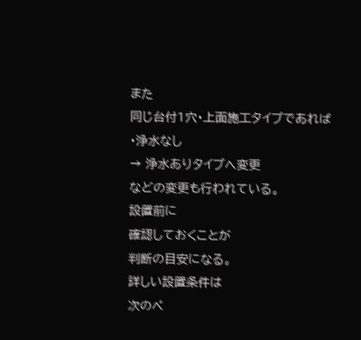また
同じ台付1穴・上面施工タイプであれば
・浄水なし
→ 浄水ありタイプへ変更
などの変更も行われている。
設置前に
確認しておくことが
判断の目安になる。
詳しい設置条件は
次のペ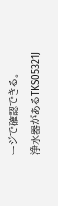ージで確認できる。
浄水器があるTKS05321J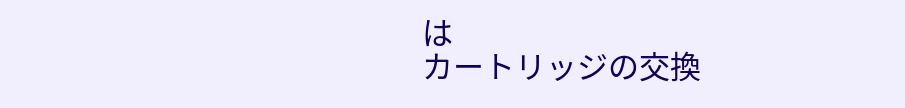は
カートリッジの交換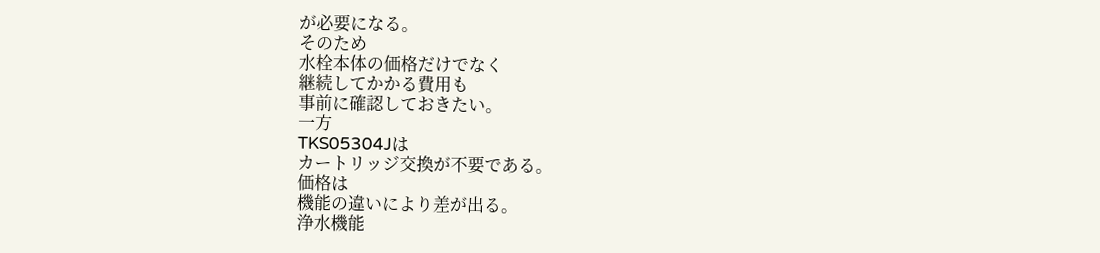が必要になる。
そのため
水栓本体の価格だけでなく
継続してかかる費用も
事前に確認しておきたい。
一方
TKS05304Jは
カートリッジ交換が不要である。
価格は
機能の違いにより差が出る。
浄水機能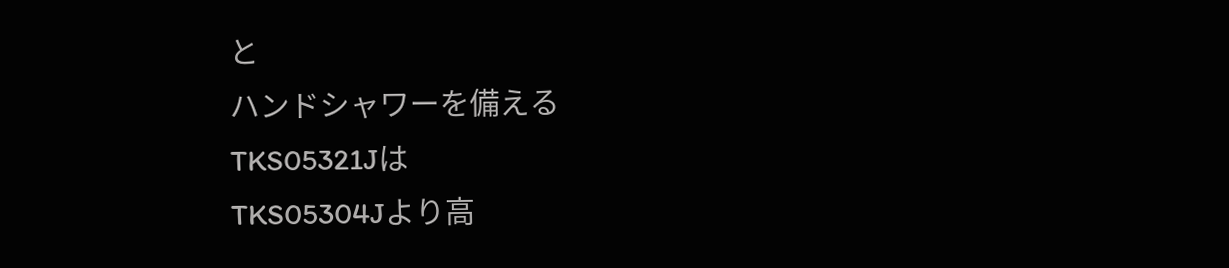と
ハンドシャワーを備える
TKS05321Jは
TKS05304Jより高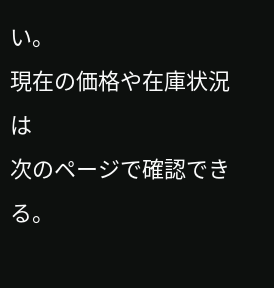い。
現在の価格や在庫状況は
次のページで確認できる。